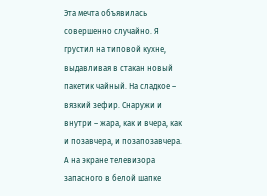Эта мечта объявилась совершенно случайно. Я грустил на типовой кухне, выдавливая в стакан новый пакетик чайный. На сладкое – вязкий зефир. Снаружи и внутри – жара, как и вчера, как и позавчера, и позапозавчера. А на экране телевизора запасного в белой шапке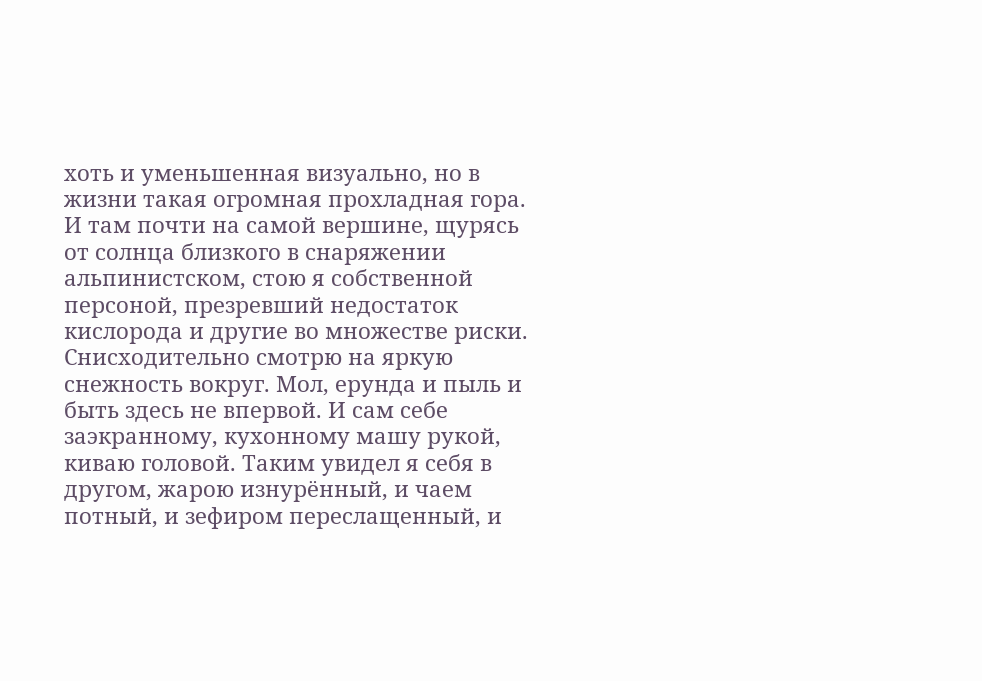хоть и уменьшенная визуально, но в жизни такая огромная прохладная гора. И там почти на самой вершине, щурясь от солнца близкого в снаряжении альпинистском, стою я собственной персоной, презревший недостаток кислорода и другие во множестве риски. Снисходительно смотрю на яркую снежность вокруг. Мол, ерунда и пыль и быть здесь не впервой. И сам себе заэкранному, кухонному машу рукой, киваю головой. Таким увидел я себя в другом, жарою изнурённый, и чаем потный, и зефиром переслащенный, и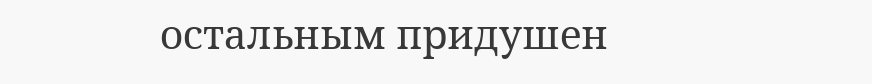остальным придушен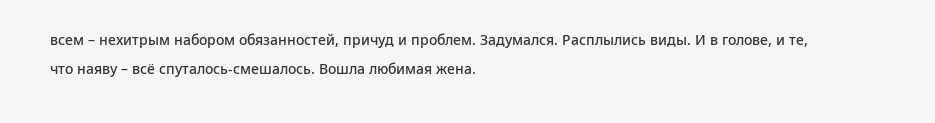всем – нехитрым набором обязанностей, причуд и проблем. Задумался. Расплылись виды. И в голове, и те, что наяву – всё спуталось-смешалось. Вошла любимая жена.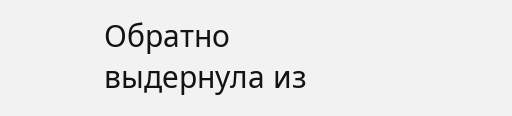Обратно выдернула из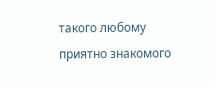такого любому приятно знакомого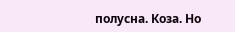полусна. Коза. Но